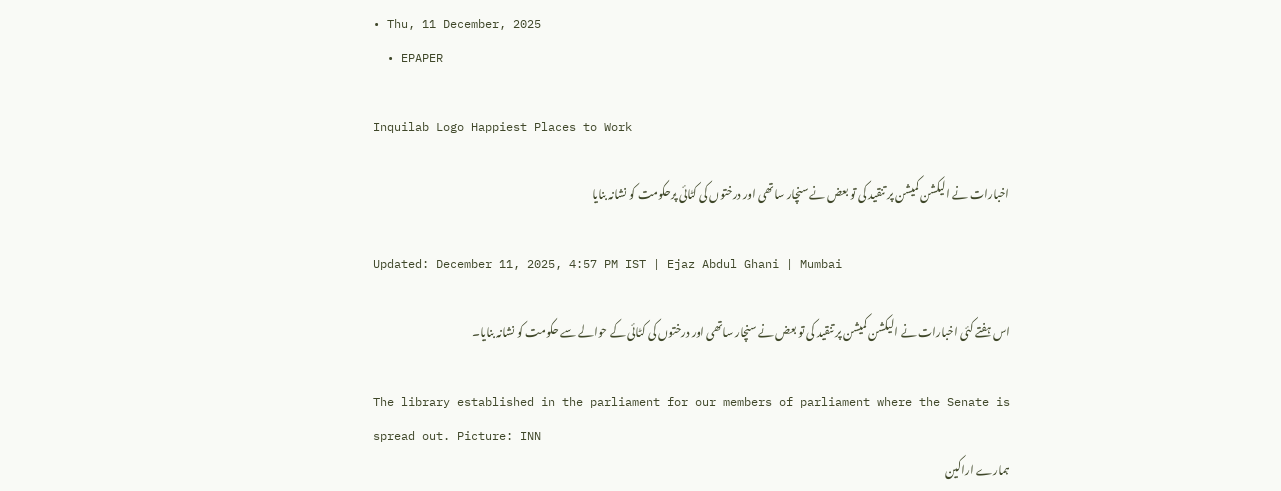• Thu, 11 December, 2025
  • EPAPER

Inquilab Logo Happiest Places to Work

اخبارات نے الیکشن کمیشن پر تنقید کی تو بعض نے سنچار ساتھی اور درختوں کی کٹائی پرحکومت کو نشانہ بنایا

Updated: December 11, 2025, 4:57 PM IST | Ejaz Abdul Ghani | Mumbai

اس ہفتے کئی اخبارات نے الیکشن کمیشن پر تنقید کی تو بعض نے سنچار ساتھی اور درختوں کی کٹائی کے حوالے سے حکومت کو نشانہ بنایا۔

The library established in the parliament for our members of parliament where the Senate is spread out. Picture: INN
ہمارے اراکین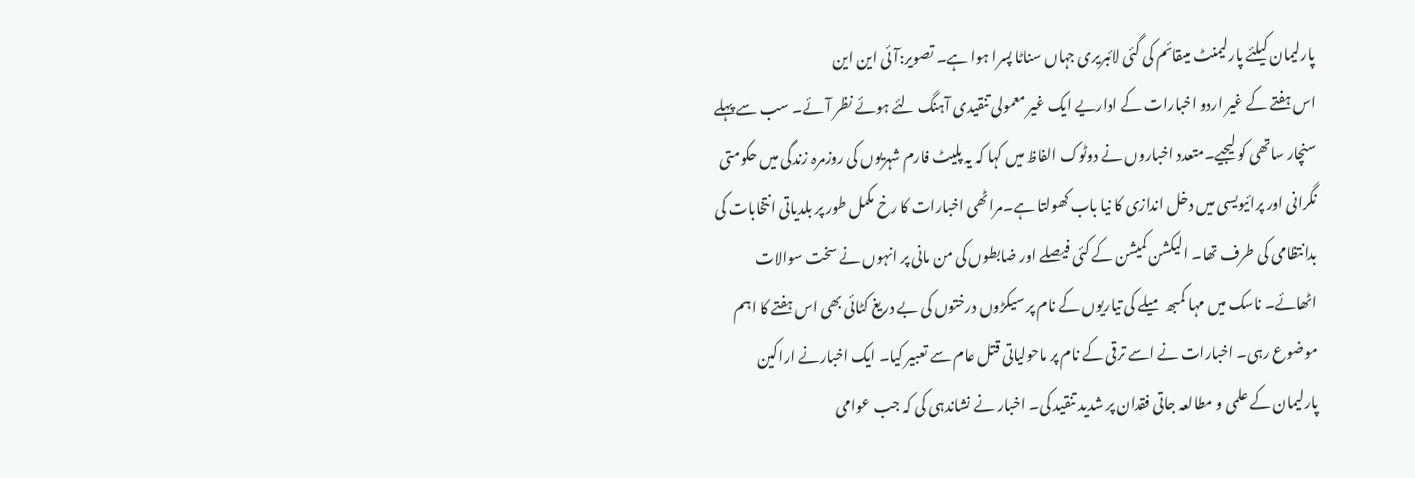پارلیمان کیلئے پارلیمنٹ میںقائم کی گئی لائبریری جہاں سناٹا پسرا ہوا ہے۔ تصویر:آئی این این
اس ہفتے کے غیر اردو اخبارات کے اداریے ایک غیر معمولی تنقیدی آہنگ لئے ہوئے نظر آئے۔ سب سے پہلے سنچار ساتھی کو لیجیے۔متعدد اخباروں نے دوٹوک الفاظ میں کہا کہ یہ پلیٹ فارم شہریوں کی روزمرہ زندگی میں حکومتی نگرانی اور پرائیویسی میں دخل اندازی کا نیا باب کھولتا ہے۔مراٹھی اخبارات کا رخ مکمل طور پر بلدیاتی انتخابات کی بدانتظامی کی طرف تھا۔ الیکشن کمیشن کے کئی فیصلے اور ضابطوں کی من مانی پر انہوں نے سخت سوالات اٹھائے۔ ناسک میں مہا کمبھ میلے کی تیاریوں کے نام پر سیکڑوں درختوں کی بے دریغ کٹائی بھی اس ہفتے کا اہم موضوع رہی۔ اخبارات نے اسے ترقی کے نام پر ماحولیاتی قتل عام سے تعبیر کیا۔ ایک اخبارنے اراکین پارلیمان کے علمی و مطالعہ جاتی فقدان پر شدید تنقید کی۔ اخبار نے نشاندہی کی کہ جب عوامی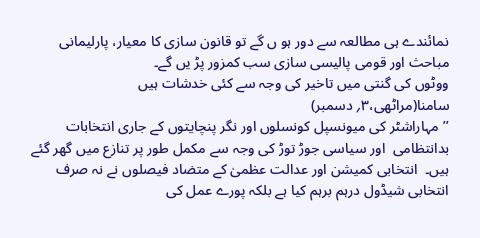نمائندے ہی مطالعہ سے دور ہو ں گے تو قانون سازی کا معیار، پارلیمانی مباحث اور قومی پالیسی سازی سب کمزور پڑ یں گے۔
ووٹوں کی گنتی میں تاخیر کی وجہ سے کئی خدشات ہیں
سامنا(مراٹھی،۳؍ دسمبر)
’’ مہاراشٹر کی میونسپل کونسلوں اور نگر پنچایتوں کے جاری انتخابات بدانتظامی  اور سیاسی جوڑ توڑ کی وجہ سے مکمل طور پر تنازع میں گھر گئے ہیں۔  انتخابی کمیشن اور عدالت عظمیٰ کے متضاد فیصلوں نے نہ صرف انتخابی شیڈول درہم برہم کیا ہے بلکہ پورے عمل کی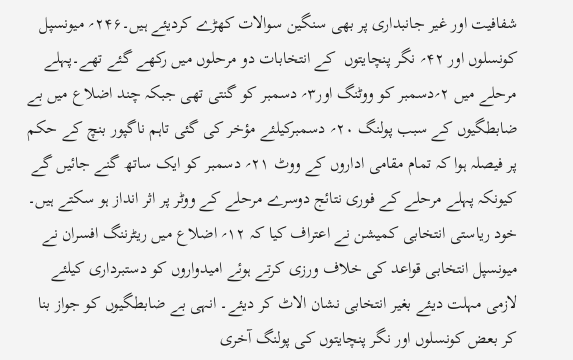شفافیت اور غیر جانبداری پر بھی سنگین سوالات کھڑے کردیئے ہیں۔۲۴۶؍ میونسپل کونسلوں اور ۴۲؍ نگر پنچایتوں  کے انتخابات دو مرحلوں میں رکھے گئے تھے۔پہلے مرحلے میں ۲؍دسمبر کو ووٹنگ اور۳؍ دسمبر کو گنتی تھی جبکہ چند اضلاع میں بے ضابطگیوں کے سبب پولنگ ۲۰؍ دسمبرکیلئے مؤخر کی گئی تاہم ناگپور بنچ کے حکم پر فیصلہ ہوا کہ تمام مقامی اداروں کے ووٹ ۲۱؍ دسمبر کو ایک ساتھ گنے جائیں گے کیونکہ پہلے مرحلے کے فوری نتائج دوسرے مرحلے کے ووٹر پر اثر انداز ہو سکتے ہیں۔ خود ریاستی انتخابی کمیشن نے اعتراف کیا کہ ۱۲؍ اضلاع میں ریٹرننگ افسران نے میونسپل انتخابی قواعد کی خلاف ورزی کرتے ہوئے امیدواروں کو دستبرداری کیلئے لازمی مہلت دیئے بغیر انتخابی نشان الاٹ کر دیئے۔ انہی بے ضابطگیوں کو جواز بنا کر بعض کونسلوں اور نگر پنچایتوں کی پولنگ آخری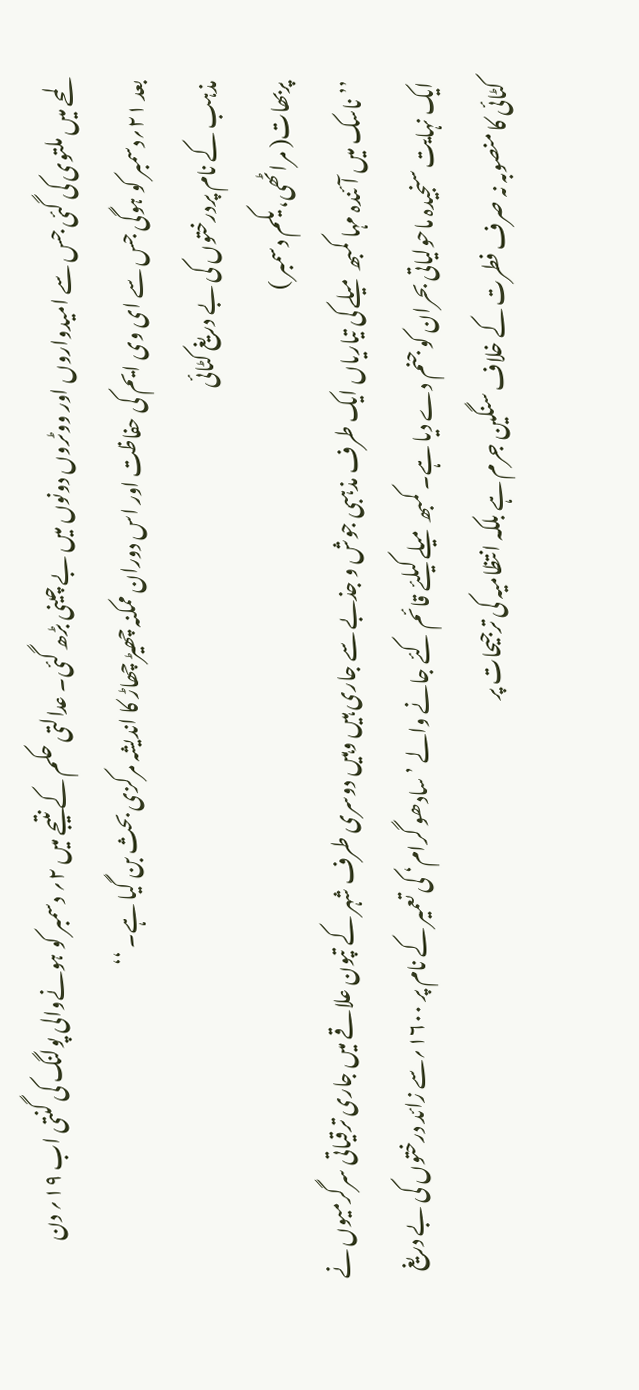لمحے میں ملتوی کی گئی جس سے امیدواروں اور ووٹروں دونوں میں بے چینی بڑھ گئی۔ عدالتی حکم کے نتیجے میں ۲؍ دسمبر کو ہونےوالی پولنگ کی گنتی اب ۱۹؍ دن بعد ۲۱؍دسمبر کو ہوگی جس سے ای وی ایم کی حفاظت اور اس دوران ممکنہ چھیڑ چھاڑ کا اندیشہ مرکزی بحث بن گیا ہے۔ ‘‘
مذہب کے نام پردرختوں کی بے دریغ کٹائی
پربھات( مراٹھی، یکم دسمبر )
’’ناسک میں آئندہ مہا کمبھ میلے کی تیاریاں ایک طرف مذہبی جوش و جذبے سے جاری ہیں وہیں دوسری طرف شہر کے تپون علاقے میں جاری ترقیاتی سرگرمیوں نے ایک نہایت سنجیدہ ماحولیاتی بحران کو جنم دے دیا ہے۔ کمبھ میلے کیلئے قائم کئے جانے والے ’سادھو گرام‘ کی تعمیر کے نام پر ۱۶۰۰؍سے زائد درختوں کی بے دریغ کٹائی کا منصوبہ نہ صرف فطرت کے خلاف سنگین جرم ہے بلکہ انتظامیہ کی ترجیحات پر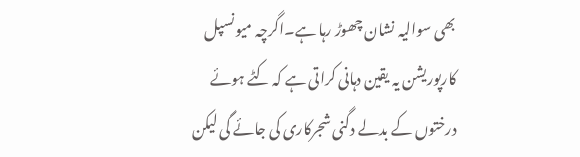بھی سوالیہ نشان چھوڑ رہا ہے۔اگرچہ میونسپل کارپوریشن یہ یقین دہانی کراتی ہے کہ کٹے ہوئے درختوں کے بدلے دگنی شجرکاری کی جائے گی لیکن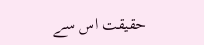حقیقت اس سے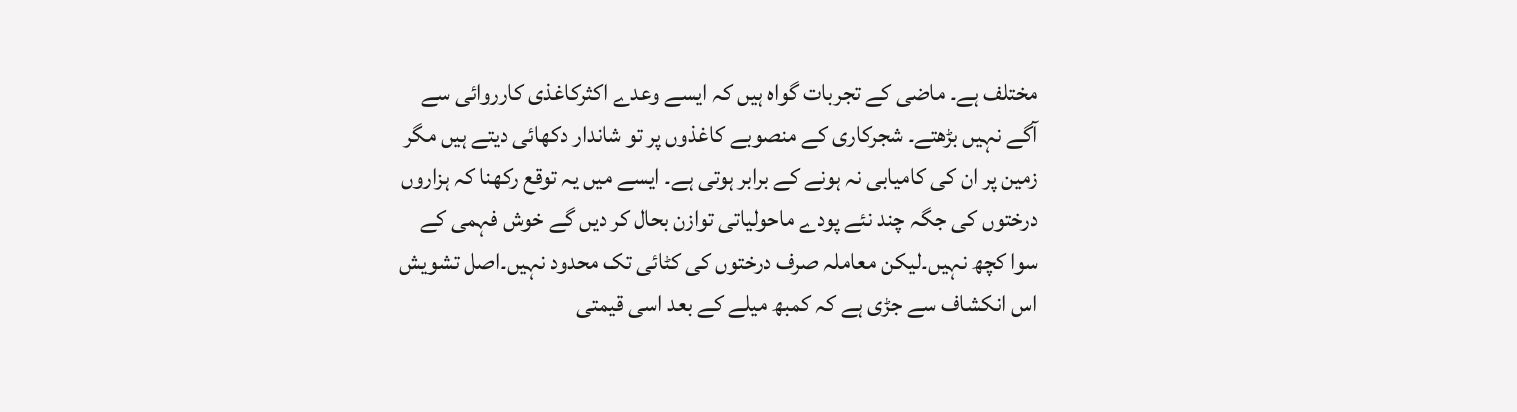مختلف ہے۔ ماضی کے تجربات گواہ ہیں کہ ایسے وعدے اکثرکاغذی کارروائی سے آگے نہیں بڑھتے۔ شجرکاری کے منصوبے کاغذوں پر تو شاندار دکھائی دیتے ہیں مگر زمین پر ان کی کامیابی نہ ہونے کے برابر ہوتی ہے۔ ایسے میں یہ توقع رکھنا کہ ہزاروں درختوں کی جگہ چند نئے پودے ماحولیاتی توازن بحال کر دیں گے خوش فہمی کے سوا کچھ نہیں۔لیکن معاملہ صرف درختوں کی کٹائی تک محدود نہیں۔اصل تشویش اس انکشاف سے جڑی ہے کہ کمبھ میلے کے بعد اسی قیمتی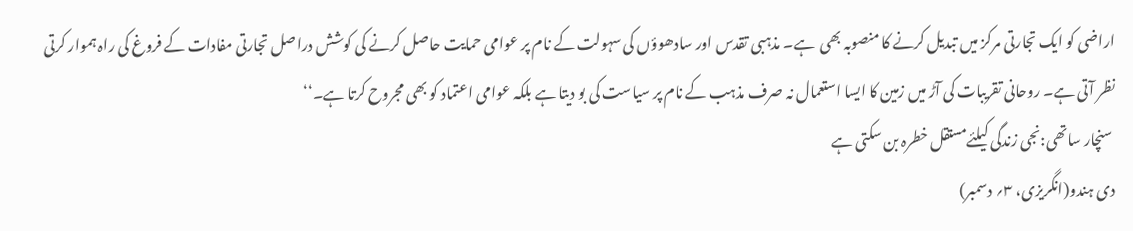اراضی کو ایک تجارتی مرکز میں تبدیل کرنے کا منصوبہ بھی  ہے۔ مذہبی تقدس اور سادھوؤں کی سہولت کے نام پر عوامی حمایت حاصل کرنے کی کوشش دراصل تجارتی مفادات کے فروغ کی راہ ہموار کرتی نظر آتی ہے۔ روحانی تقریبات کی آڑ میں زمین کا ایسا استعمال نہ صرف مذہب کے نام پر سیاست کی بو دیتا ہے بلکہ عوامی اعتماد کو بھی مجروح کرتا ہے۔‘‘
 سنچار ساتھی:نجی زندگی کیلئےمستقل خطرہ بن سکتی ہے
دی ہندو(انگریزی، ۳؍ دسمبر)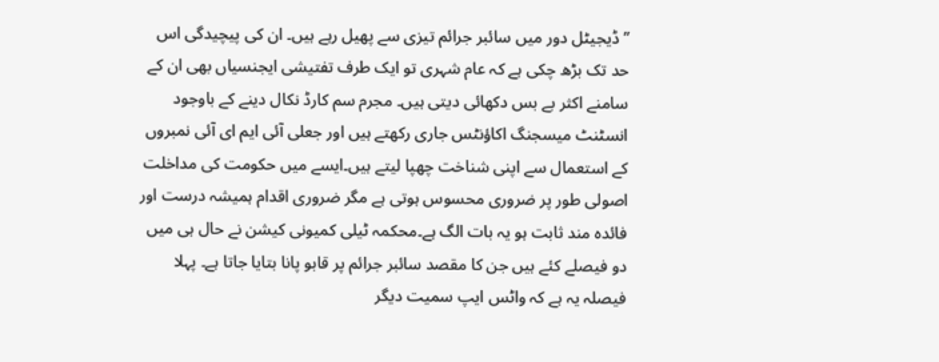’’ ڈیجیٹل دور میں سائبر جرائم تیزی سے پھیل رہے ہیں۔ ان کی پیچیدگی اس حد تک بڑھ چکی ہے کہ عام شہری تو ایک طرف تفتیشی ایجنسیاں بھی ان کے سامنے اکثر بے بس دکھائی دیتی ہیں۔ مجرم سم کارڈ نکال دینے کے باوجود انسٹنٹ میسجنگ اکاؤنٹس جاری رکھتے ہیں اور جعلی آئی ایم ای آئی نمبروں کے استعمال سے اپنی شناخت چھپا لیتے ہیں۔ایسے میں حکومت کی مداخلت اصولی طور پر ضروری محسوس ہوتی ہے مگر ضروری اقدام ہمیشہ درست اور فائدہ مند ثابت ہو یہ بات الگ ہے۔محکمہ ٹیلی کمیونی کیشن نے حال ہی میں دو فیصلے کئے ہیں جن کا مقصد سائبر جرائم پر قابو پانا بتایا جاتا ہے۔ پہلا فیصلہ یہ ہے کہ واٹس ایپ سمیت دیگر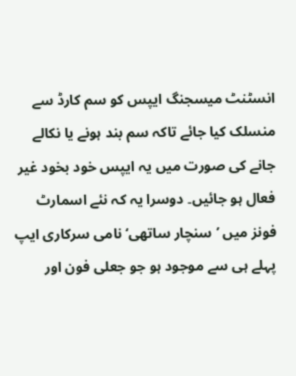انسٹنٹ میسجنگ ایپس کو سم کارڈ سے منسلک کیا جائے تاکہ سم بند ہونے یا نکالے جانے کی صورت میں یہ ایپس خود بخود غیر فعال ہو جائیں۔ دوسرا یہ کہ نئے اسمارٹ فونز میں ’سنچار ساتھی‘ نامی سرکاری ایپ پہلے ہی سے موجود ہو جو جعلی فون اور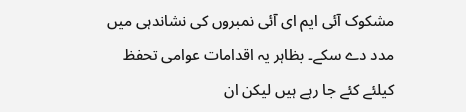مشکوک آئی ایم ای آئی نمبروں کی نشاندہی میں مدد دے سکے۔ بظاہر یہ اقدامات عوامی تحفظ کیلئے کئے جا رہے ہیں لیکن ان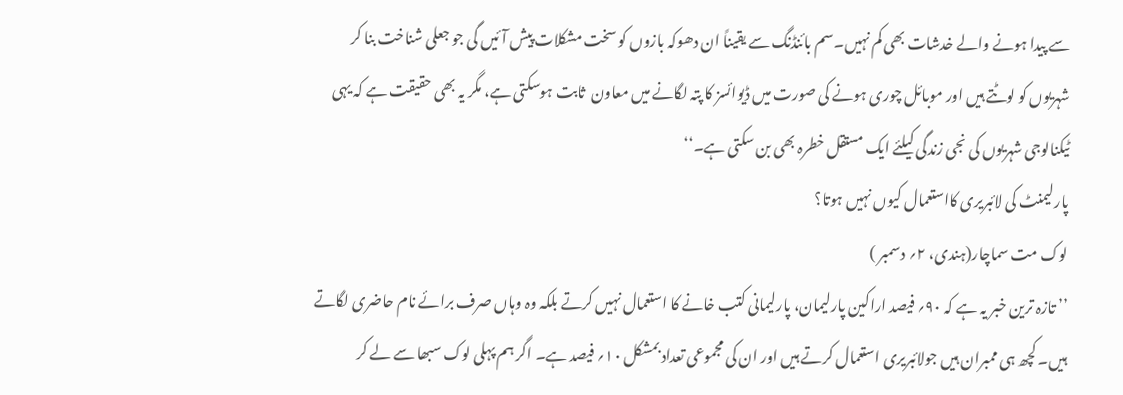سے پیدا ہونے والے خدشات بھی کم نہیں۔سم بائنڈنگ سے یقیناً ان دھوکہ بازوں کو سخت مشکلات پیش آئیں گی جو جعلی شناخت بنا کر شہریوں کو لوٹتے ہیں اور موبائل چوری ہونے کی صورت میں ڈیوائسز کا پتہ لگانے میں معاون  ثابت ہوسکتی ہے، مگر یہ بھی حقیقت ہے کہ یہی ٹیکنالوجی شہریوں کی نجی زندگی کیلئے ایک مستقل خطرہ بھی بن سکتی ہے۔‘‘
پارلیمنٹ کی لائبریری کااستعمال کیوں نہیں ہوتا؟
لوک مت سماچار(ہندی، ۲؍ دسمبر )
’’ تازہ ترین خبر یہ ہے کہ ۹۰؍ فیصد اراکین پارلیمان، پارلیمانی کتب خانے کا استعمال نہیں کرتے بلکہ وہ وہاں صرف برائے نام حاضری لگاتے ہیں۔ کچھ ہی ممبران ہیں جولائبریری استعمال کرتے ہیں اور ان کی مجموعی تعداد بمشکل ۱۰؍ فیصد ہے۔ اگر ہم پہلی لوک سبھا سے لے کر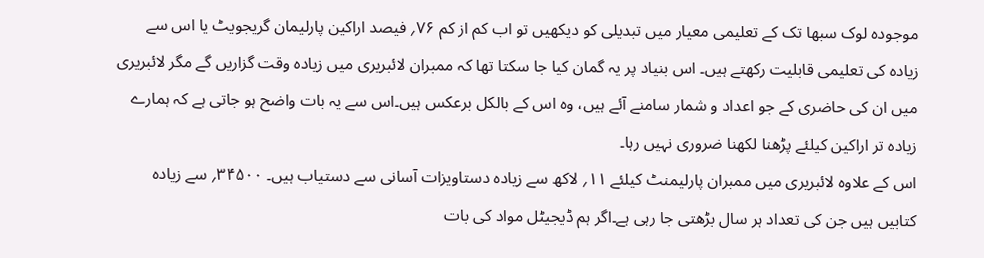موجودہ لوک سبھا تک کے تعلیمی معیار میں تبدیلی کو دیکھیں تو اب کم از کم ۷۶؍ فیصد اراکین پارلیمان گریجویٹ یا اس سے زیادہ کی تعلیمی قابلیت رکھتے ہیں۔ اس بنیاد پر یہ گمان کیا جا سکتا تھا کہ ممبران لائبریری میں زیادہ وقت گزاریں گے مگر لائبریری میں ان کی حاضری کے جو اعداد و شمار سامنے آئے ہیں، وہ اس کے بالکل برعکس ہیں۔اس سے یہ بات واضح ہو جاتی ہے کہ ہمارے زیادہ تر اراکین کیلئے پڑھنا لکھنا ضروری نہیں رہا۔
اس کے علاوہ لائبریری میں ممبران پارلیمنٹ کیلئے ۱۱؍ لاکھ سے زیادہ دستاویزات آسانی سے دستیاب ہیں۔ ۳۴۵۰۰؍ سے زیادہ کتابیں ہیں جن کی تعداد ہر سال بڑھتی جا رہی ہے۔اگر ہم ڈیجیٹل مواد کی بات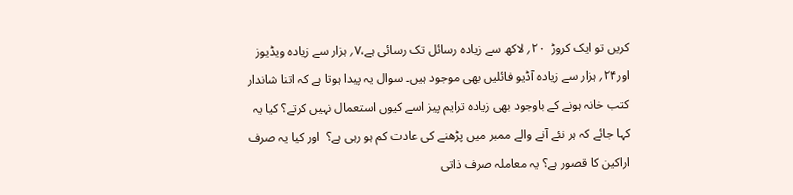کریں تو ایک کروڑ  ۲۰؍ لاکھ سے زیادہ رسائل تک رسائی ہے،۷؍ ہزار سے زیادہ ویڈیوز اور۲۴؍ ہزار سے زیادہ آڈیو فائلیں بھی موجود ہیں۔ سوال یہ پیدا ہوتا ہے کہ اتنا شاندار کتب خانہ ہونے کے باوجود بھی زیادہ ترایم پیز اسے کیوں استعمال نہیں کرتے؟ کیا یہ کہا جائے کہ ہر نئے آنے والے ممبر میں پڑھنے کی عادت کم ہو رہی ہے؟  اور کیا یہ صرف اراکین کا قصور ہے؟ یہ معاملہ صرف ذاتی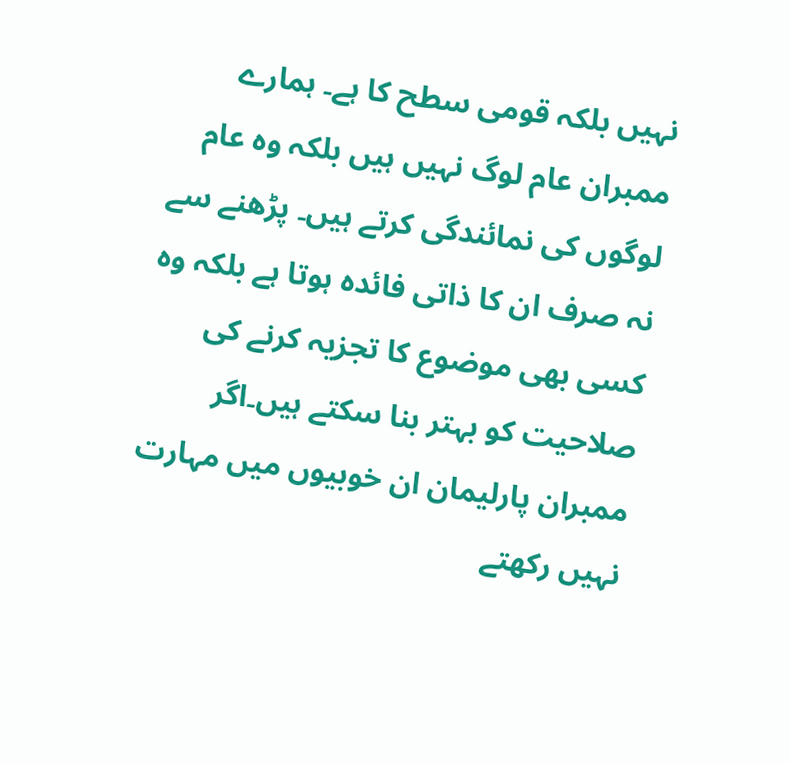نہیں بلکہ قومی سطح کا ہے۔ ہمارے ممبران عام لوگ نہیں ہیں بلکہ وہ عام لوگوں کی نمائندگی کرتے ہیں۔ پڑھنے سے نہ صرف ان کا ذاتی فائدہ ہوتا ہے بلکہ وہ کسی بھی موضوع کا تجزیہ کرنے کی صلاحیت کو بہتر بنا سکتے ہیں۔اگر ممبران پارلیمان ان خوبیوں میں مہارت نہیں رکھتے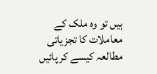ہیں تو وہ ملک کے معاملات کا تجزیاتی  مطالعہ کیسے کر پائیں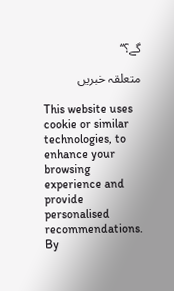گے؟‘‘

متعلقہ خبریں

This website uses cookie or similar technologies, to enhance your browsing experience and provide personalised recommendations. By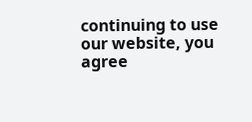continuing to use our website, you agree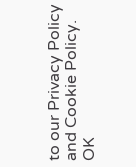to our Privacy Policy and Cookie Policy. OK